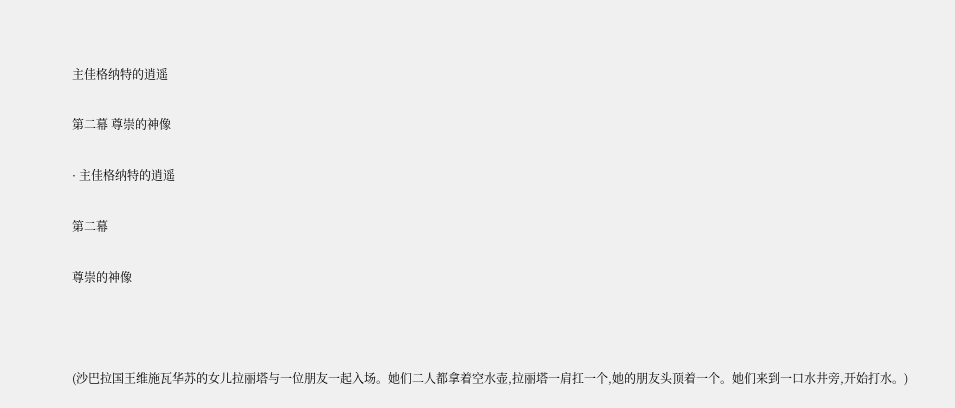主佳格纳特的逍遥

第二幕 尊崇的神像

· 主佳格纳特的逍遥

第二幕

尊崇的神像



(沙巴拉国王维施瓦华苏的女儿拉丽塔与一位朋友一起入场。她们二人都拿着空水壶,拉丽塔一肩扛一个,她的朋友头顶着一个。她们来到一口水井旁,开始打水。)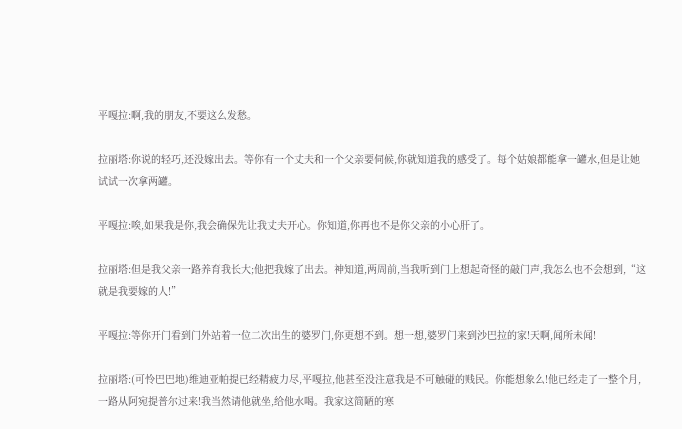平嘎拉:啊,我的朋友,不要这么发愁。

拉丽塔:你说的轻巧,还没嫁出去。等你有一个丈夫和一个父亲要伺候,你就知道我的感受了。每个姑娘都能拿一罐水,但是让她试试一次拿两罐。

平嘎拉:唉,如果我是你,我会确保先让我丈夫开心。你知道,你再也不是你父亲的小心肝了。

拉丽塔:但是我父亲一路养育我长大;他把我嫁了出去。神知道,两周前,当我听到门上想起奇怪的敲门声,我怎么也不会想到,“这就是我要嫁的人!”

平嘎拉:等你开门看到门外站着一位二次出生的婆罗门,你更想不到。想一想,婆罗门来到沙巴拉的家!天啊,闻所未闻!

拉丽塔:(可怜巴巴地)维迪亚帕提已经精疲力尽,平嘎拉,他甚至没注意我是不可触碰的贱民。你能想象么!他已经走了一整个月,一路从阿宛提普尔过来!我当然请他就坐,给他水喝。我家这简陋的寒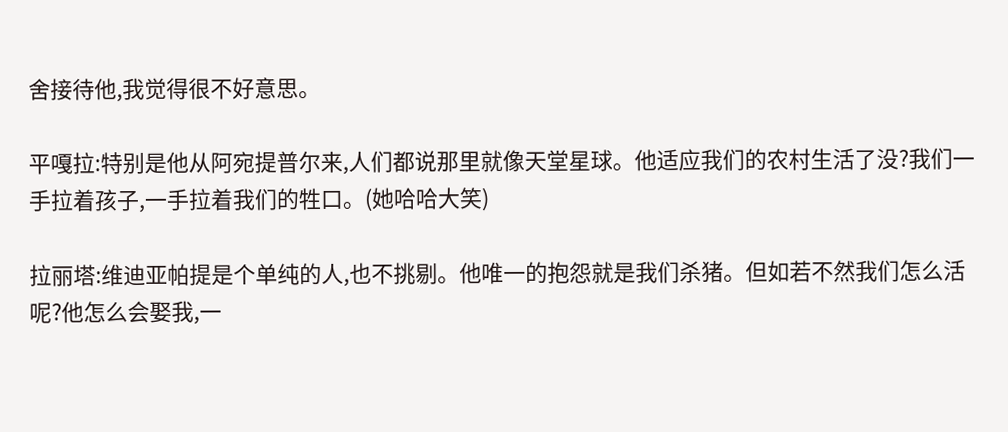舍接待他,我觉得很不好意思。

平嘎拉:特别是他从阿宛提普尔来,人们都说那里就像天堂星球。他适应我们的农村生活了没?我们一手拉着孩子,一手拉着我们的牲口。(她哈哈大笑)

拉丽塔:维迪亚帕提是个单纯的人,也不挑剔。他唯一的抱怨就是我们杀猪。但如若不然我们怎么活呢?他怎么会娶我,一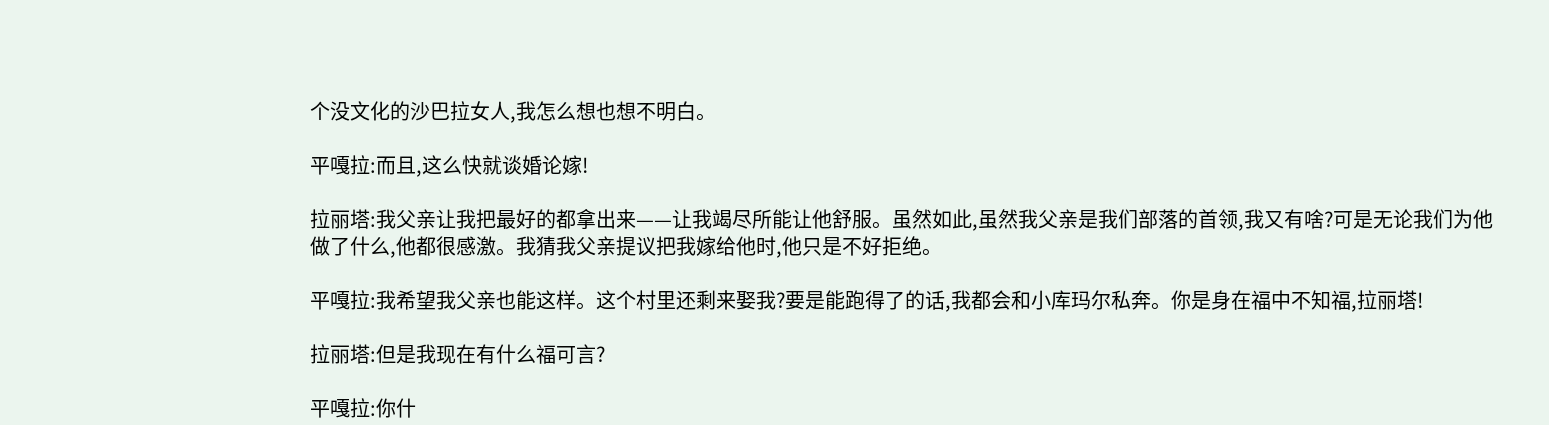个没文化的沙巴拉女人,我怎么想也想不明白。

平嘎拉:而且,这么快就谈婚论嫁!

拉丽塔:我父亲让我把最好的都拿出来——让我竭尽所能让他舒服。虽然如此,虽然我父亲是我们部落的首领,我又有啥?可是无论我们为他做了什么,他都很感激。我猜我父亲提议把我嫁给他时,他只是不好拒绝。

平嘎拉:我希望我父亲也能这样。这个村里还剩来娶我?要是能跑得了的话,我都会和小库玛尔私奔。你是身在福中不知福,拉丽塔!

拉丽塔:但是我现在有什么福可言?

平嘎拉:你什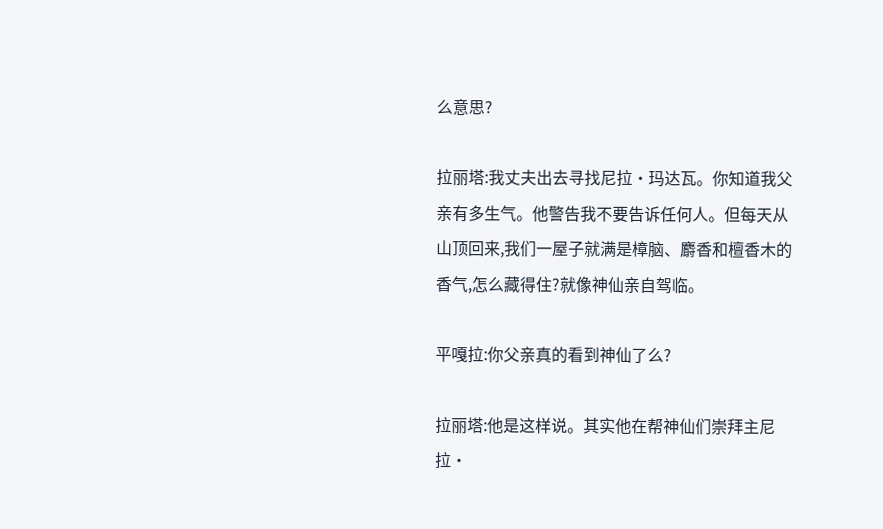么意思?

拉丽塔:我丈夫出去寻找尼拉·玛达瓦。你知道我父亲有多生气。他警告我不要告诉任何人。但每天从山顶回来,我们一屋子就满是樟脑、麝香和檀香木的香气,怎么藏得住?就像神仙亲自驾临。

平嘎拉:你父亲真的看到神仙了么?

拉丽塔:他是这样说。其实他在帮神仙们崇拜主尼拉·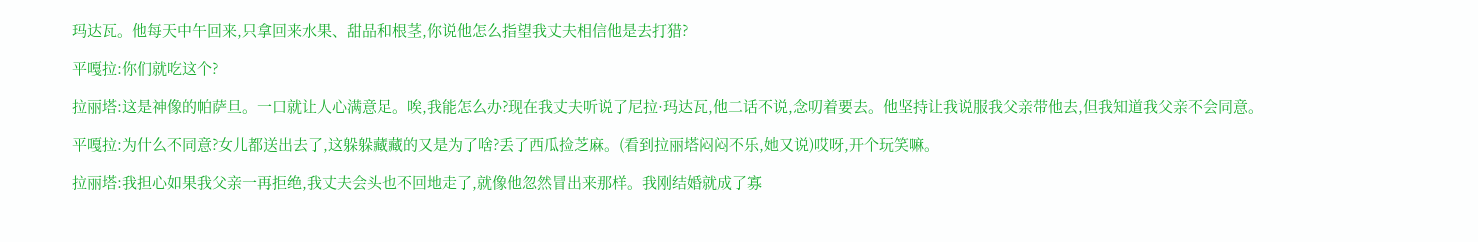玛达瓦。他每天中午回来,只拿回来水果、甜品和根茎,你说他怎么指望我丈夫相信他是去打猎?

平嘎拉:你们就吃这个?

拉丽塔:这是神像的帕萨旦。一口就让人心满意足。唉,我能怎么办?现在我丈夫听说了尼拉·玛达瓦,他二话不说,念叨着要去。他坚持让我说服我父亲带他去,但我知道我父亲不会同意。

平嘎拉:为什么不同意?女儿都送出去了,这躲躲藏藏的又是为了啥?丢了西瓜捡芝麻。(看到拉丽塔闷闷不乐,她又说)哎呀,开个玩笑嘛。

拉丽塔:我担心如果我父亲一再拒绝,我丈夫会头也不回地走了,就像他忽然冒出来那样。我刚结婚就成了寡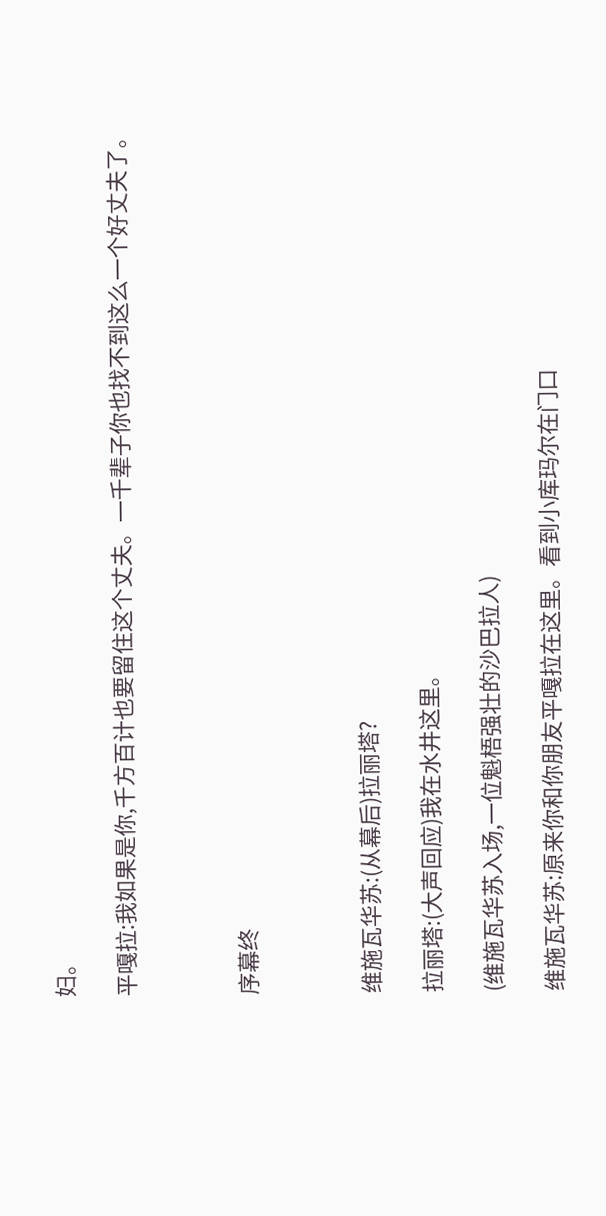妇。

平嘎拉:我如果是你,千方百计也要留住这个丈夫。一千辈子你也找不到这么一个好丈夫了。



序幕终



维施瓦华苏:(从幕后)拉丽塔?

拉丽塔:(大声回应)我在水井这里。

(维施瓦华苏入场,一位魁梧强壮的沙巴拉人)

维施瓦华苏:原来你和你朋友平嘎拉在这里。看到小库玛尔在门口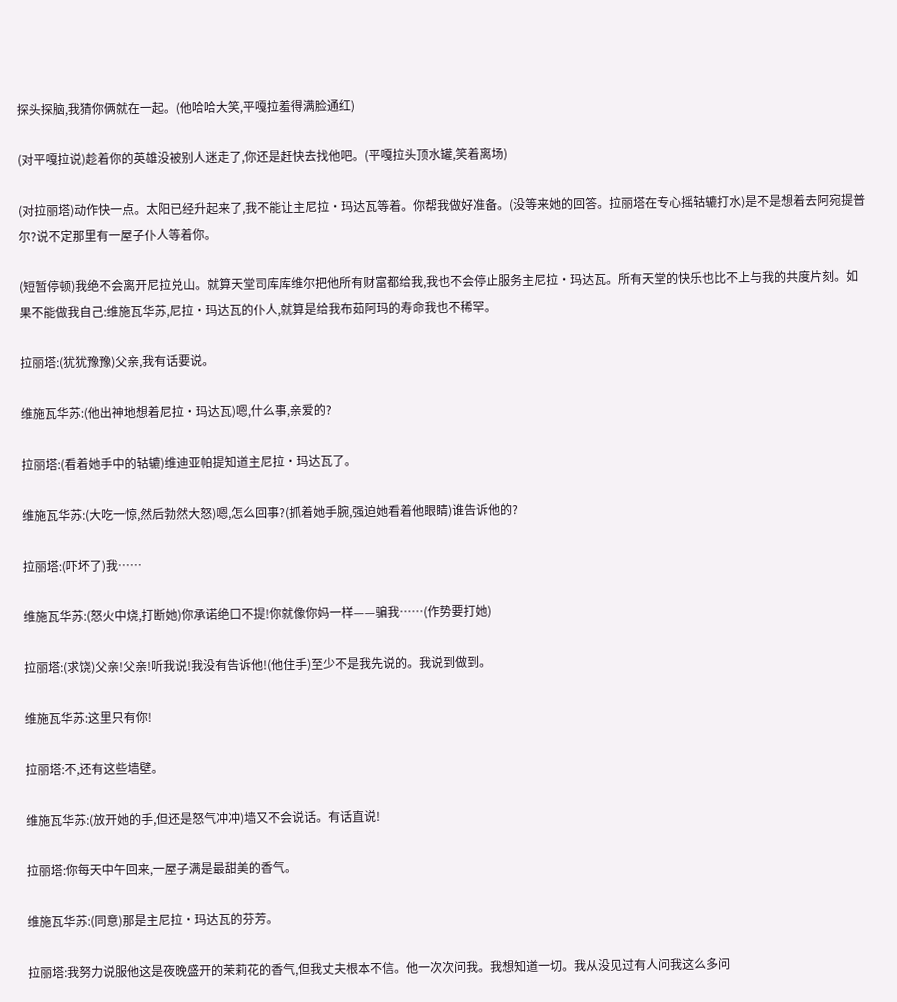探头探脑,我猜你俩就在一起。(他哈哈大笑,平嘎拉羞得满脸通红)

(对平嘎拉说)趁着你的英雄没被别人迷走了,你还是赶快去找他吧。(平嘎拉头顶水罐,笑着离场)

(对拉丽塔)动作快一点。太阳已经升起来了,我不能让主尼拉·玛达瓦等着。你帮我做好准备。(没等来她的回答。拉丽塔在专心摇轱辘打水)是不是想着去阿宛提普尔?说不定那里有一屋子仆人等着你。

(短暂停顿)我绝不会离开尼拉兑山。就算天堂司库库维尔把他所有财富都给我,我也不会停止服务主尼拉·玛达瓦。所有天堂的快乐也比不上与我的共度片刻。如果不能做我自己:维施瓦华苏,尼拉·玛达瓦的仆人,就算是给我布茹阿玛的寿命我也不稀罕。

拉丽塔:(犹犹豫豫)父亲,我有话要说。

维施瓦华苏:(他出神地想着尼拉·玛达瓦)嗯,什么事,亲爱的?

拉丽塔:(看着她手中的轱辘)维迪亚帕提知道主尼拉·玛达瓦了。

维施瓦华苏:(大吃一惊,然后勃然大怒)嗯,怎么回事?(抓着她手腕,强迫她看着他眼睛)谁告诉他的?

拉丽塔:(吓坏了)我……

维施瓦华苏:(怒火中烧,打断她)你承诺绝口不提!你就像你妈一样——骗我……(作势要打她)

拉丽塔:(求饶)父亲!父亲!听我说!我没有告诉他!(他住手)至少不是我先说的。我说到做到。

维施瓦华苏:这里只有你!

拉丽塔:不,还有这些墙壁。

维施瓦华苏:(放开她的手,但还是怒气冲冲)墙又不会说话。有话直说!

拉丽塔:你每天中午回来,一屋子满是最甜美的香气。

维施瓦华苏:(同意)那是主尼拉·玛达瓦的芬芳。

拉丽塔:我努力说服他这是夜晚盛开的茉莉花的香气,但我丈夫根本不信。他一次次问我。我想知道一切。我从没见过有人问我这么多问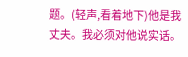题。(轻声,看着地下)他是我丈夫。我必须对他说实话。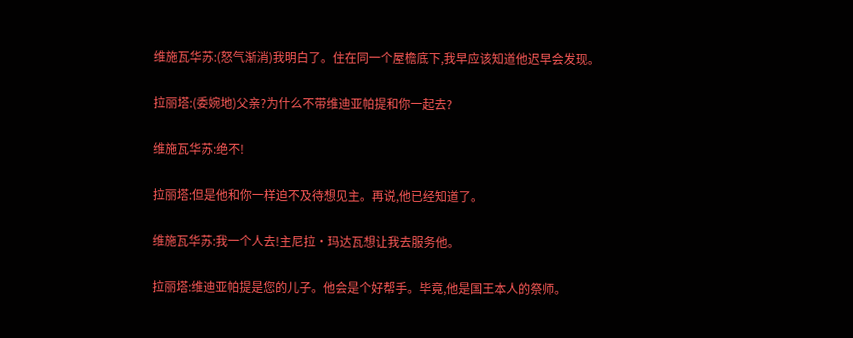维施瓦华苏:(怒气渐消)我明白了。住在同一个屋檐底下,我早应该知道他迟早会发现。

拉丽塔:(委婉地)父亲?为什么不带维迪亚帕提和你一起去?

维施瓦华苏:绝不!

拉丽塔:但是他和你一样迫不及待想见主。再说,他已经知道了。

维施瓦华苏:我一个人去!主尼拉·玛达瓦想让我去服务他。

拉丽塔:维迪亚帕提是您的儿子。他会是个好帮手。毕竟,他是国王本人的祭师。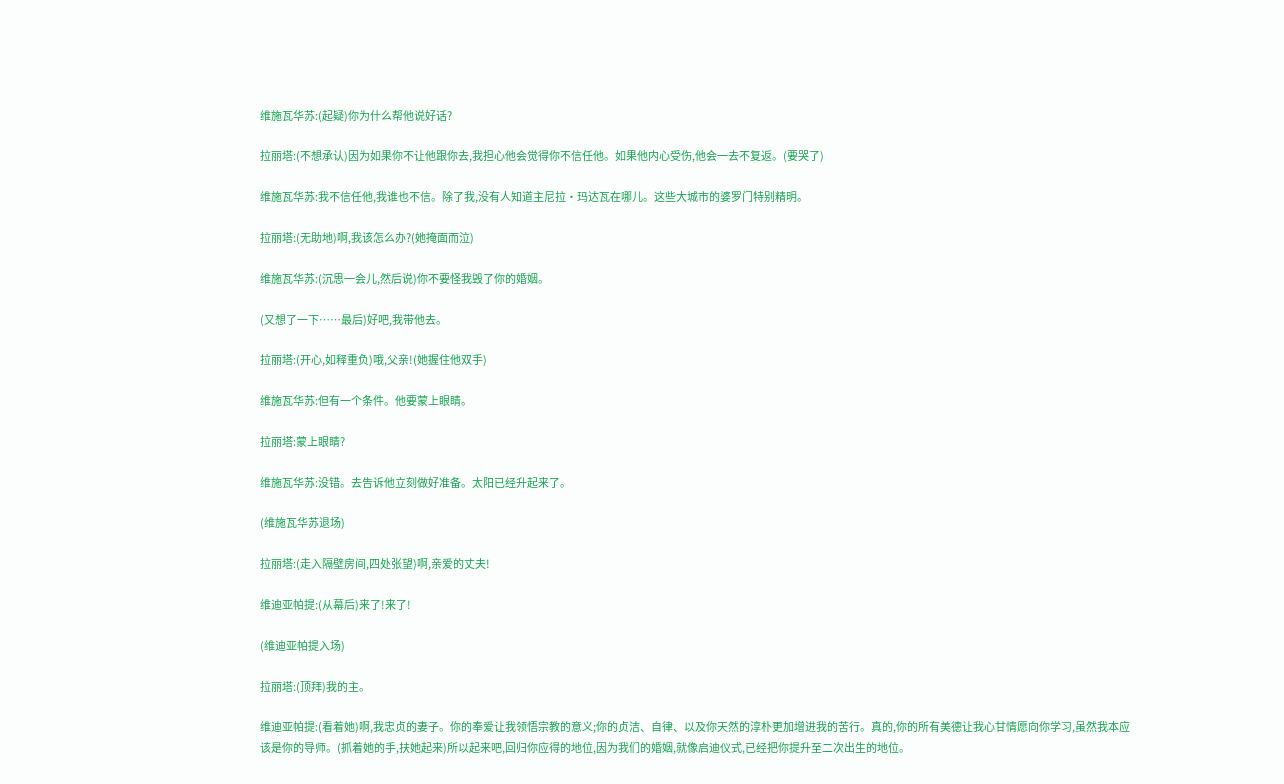维施瓦华苏:(起疑)你为什么帮他说好话?

拉丽塔:(不想承认)因为如果你不让他跟你去,我担心他会觉得你不信任他。如果他内心受伤,他会一去不复返。(要哭了)

维施瓦华苏:我不信任他,我谁也不信。除了我,没有人知道主尼拉·玛达瓦在哪儿。这些大城市的婆罗门特别精明。

拉丽塔:(无助地)啊,我该怎么办?(她掩面而泣)

维施瓦华苏:(沉思一会儿,然后说)你不要怪我毁了你的婚姻。

(又想了一下……最后)好吧,我带他去。

拉丽塔:(开心,如释重负)哦,父亲!(她握住他双手)

维施瓦华苏:但有一个条件。他要蒙上眼睛。

拉丽塔:蒙上眼睛?

维施瓦华苏:没错。去告诉他立刻做好准备。太阳已经升起来了。

(维施瓦华苏退场)

拉丽塔:(走入隔壁房间,四处张望)啊,亲爱的丈夫!

维迪亚帕提:(从幕后)来了!来了!

(维迪亚帕提入场)

拉丽塔:(顶拜)我的主。

维迪亚帕提:(看着她)啊,我忠贞的妻子。你的奉爱让我领悟宗教的意义;你的贞洁、自律、以及你天然的淳朴更加增进我的苦行。真的,你的所有美德让我心甘情愿向你学习,虽然我本应该是你的导师。(抓着她的手,扶她起来)所以起来吧,回归你应得的地位,因为我们的婚姻,就像启迪仪式,已经把你提升至二次出生的地位。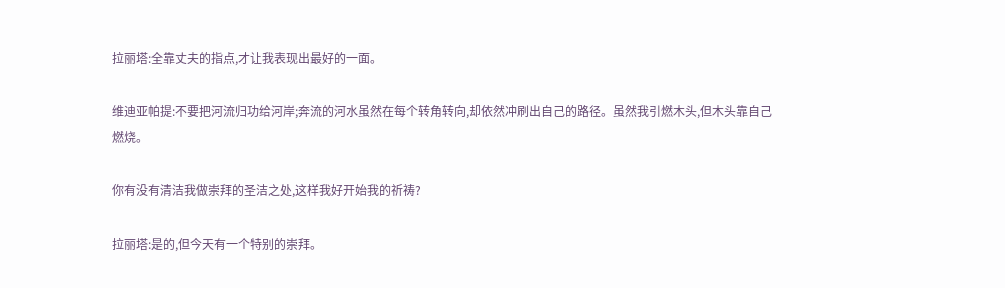拉丽塔:全靠丈夫的指点,才让我表现出最好的一面。

维迪亚帕提:不要把河流归功给河岸;奔流的河水虽然在每个转角转向,却依然冲刷出自己的路径。虽然我引燃木头,但木头靠自己燃烧。

你有没有清洁我做崇拜的圣洁之处,这样我好开始我的祈祷?

拉丽塔:是的,但今天有一个特别的崇拜。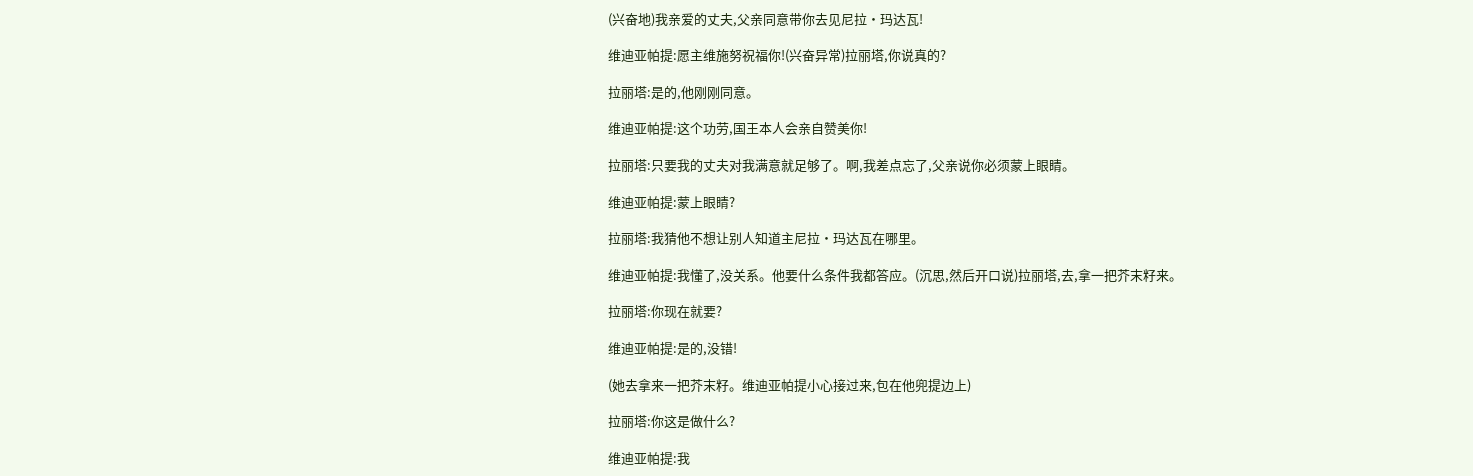(兴奋地)我亲爱的丈夫,父亲同意带你去见尼拉·玛达瓦!

维迪亚帕提:愿主维施努祝福你!(兴奋异常)拉丽塔,你说真的?

拉丽塔:是的,他刚刚同意。

维迪亚帕提:这个功劳,国王本人会亲自赞美你!

拉丽塔:只要我的丈夫对我满意就足够了。啊,我差点忘了,父亲说你必须蒙上眼睛。

维迪亚帕提:蒙上眼睛?

拉丽塔:我猜他不想让别人知道主尼拉·玛达瓦在哪里。

维迪亚帕提:我懂了,没关系。他要什么条件我都答应。(沉思,然后开口说)拉丽塔,去,拿一把芥末籽来。

拉丽塔:你现在就要?

维迪亚帕提:是的,没错!

(她去拿来一把芥末籽。维迪亚帕提小心接过来,包在他兜提边上)

拉丽塔:你这是做什么?

维迪亚帕提:我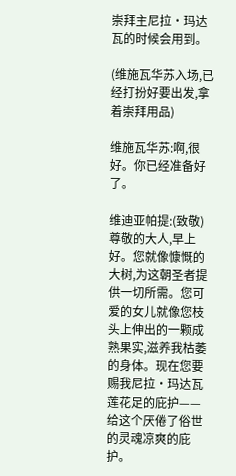崇拜主尼拉·玛达瓦的时候会用到。

(维施瓦华苏入场,已经打扮好要出发,拿着崇拜用品)

维施瓦华苏:啊,很好。你已经准备好了。

维迪亚帕提:(致敬)尊敬的大人,早上好。您就像慷慨的大树,为这朝圣者提供一切所需。您可爱的女儿就像您枝头上伸出的一颗成熟果实,滋养我枯萎的身体。现在您要赐我尼拉·玛达瓦莲花足的庇护——给这个厌倦了俗世的灵魂凉爽的庇护。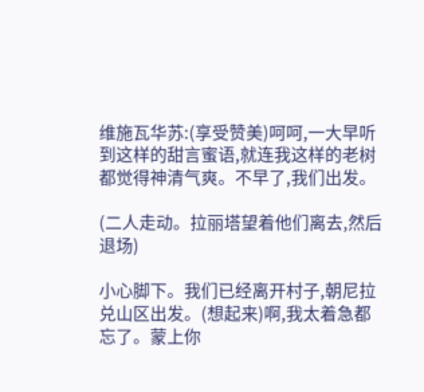维施瓦华苏:(享受赞美)呵呵,一大早听到这样的甜言蜜语,就连我这样的老树都觉得神清气爽。不早了,我们出发。

(二人走动。拉丽塔望着他们离去,然后退场)

小心脚下。我们已经离开村子,朝尼拉兑山区出发。(想起来)啊,我太着急都忘了。蒙上你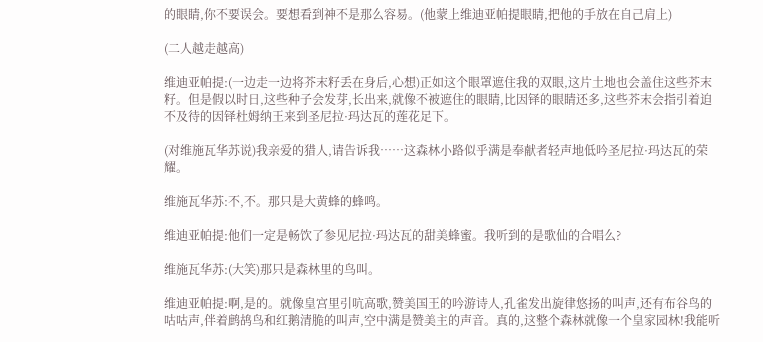的眼睛,你不要误会。要想看到神不是那么容易。(他蒙上维迪亚帕提眼睛,把他的手放在自己肩上)

(二人越走越高)

维迪亚帕提:(一边走一边将芥末籽丢在身后,心想)正如这个眼罩遮住我的双眼,这片土地也会盖住这些芥末籽。但是假以时日,这些种子会发芽,长出来,就像不被遮住的眼睛,比因铎的眼睛还多,这些芥末会指引着迫不及待的因铎杜姆纳王来到圣尼拉·玛达瓦的莲花足下。

(对维施瓦华苏说)我亲爱的猎人,请告诉我……这森林小路似乎满是奉献者轻声地低吟圣尼拉·玛达瓦的荣耀。

维施瓦华苏:不,不。那只是大黄蜂的蜂鸣。

维迪亚帕提:他们一定是畅饮了参见尼拉·玛达瓦的甜美蜂蜜。我听到的是歌仙的合唱么?

维施瓦华苏:(大笑)那只是森林里的鸟叫。

维迪亚帕提:啊,是的。就像皇宫里引吭高歌,赞美国王的吟游诗人,孔雀发出旋律悠扬的叫声,还有布谷鸟的咕咕声,伴着鹧鸪鸟和红鹅清脆的叫声,空中满是赞美主的声音。真的,这整个森林就像一个皇家园林!我能听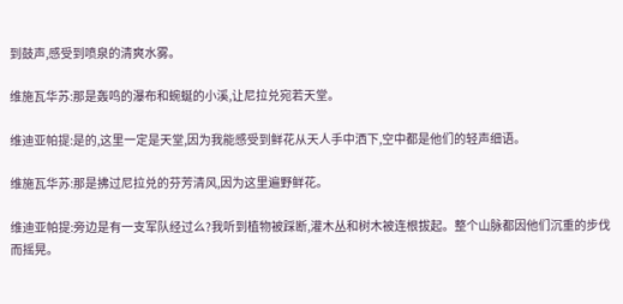到鼓声,感受到喷泉的清爽水雾。

维施瓦华苏:那是轰鸣的瀑布和蜿蜒的小溪,让尼拉兑宛若天堂。

维迪亚帕提:是的,这里一定是天堂,因为我能感受到鲜花从天人手中洒下,空中都是他们的轻声细语。

维施瓦华苏:那是拂过尼拉兑的芬芳清风,因为这里遍野鲜花。

维迪亚帕提:旁边是有一支军队经过么?我听到植物被踩断,灌木丛和树木被连根拔起。整个山脉都因他们沉重的步伐而摇晃。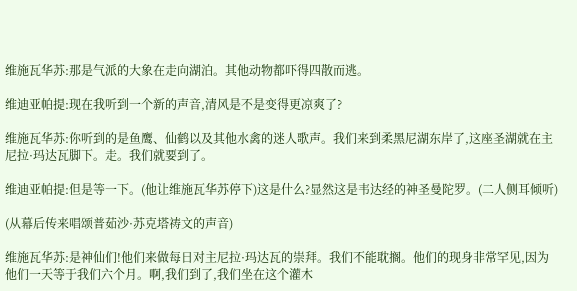维施瓦华苏:那是气派的大象在走向湖泊。其他动物都吓得四散而逃。

维迪亚帕提:现在我听到一个新的声音,清风是不是变得更凉爽了?

维施瓦华苏:你听到的是鱼鹰、仙鹤以及其他水禽的迷人歌声。我们来到柔黑尼湖东岸了,这座圣湖就在主尼拉·玛达瓦脚下。走。我们就要到了。

维迪亚帕提:但是等一下。(他让维施瓦华苏停下)这是什么?显然这是韦达经的神圣曼陀罗。(二人侧耳倾听)

(从幕后传来唱颂普茹沙·苏克塔祷文的声音)

维施瓦华苏:是神仙们!他们来做每日对主尼拉·玛达瓦的崇拜。我们不能耽搁。他们的现身非常罕见,因为他们一天等于我们六个月。啊,我们到了,我们坐在这个灌木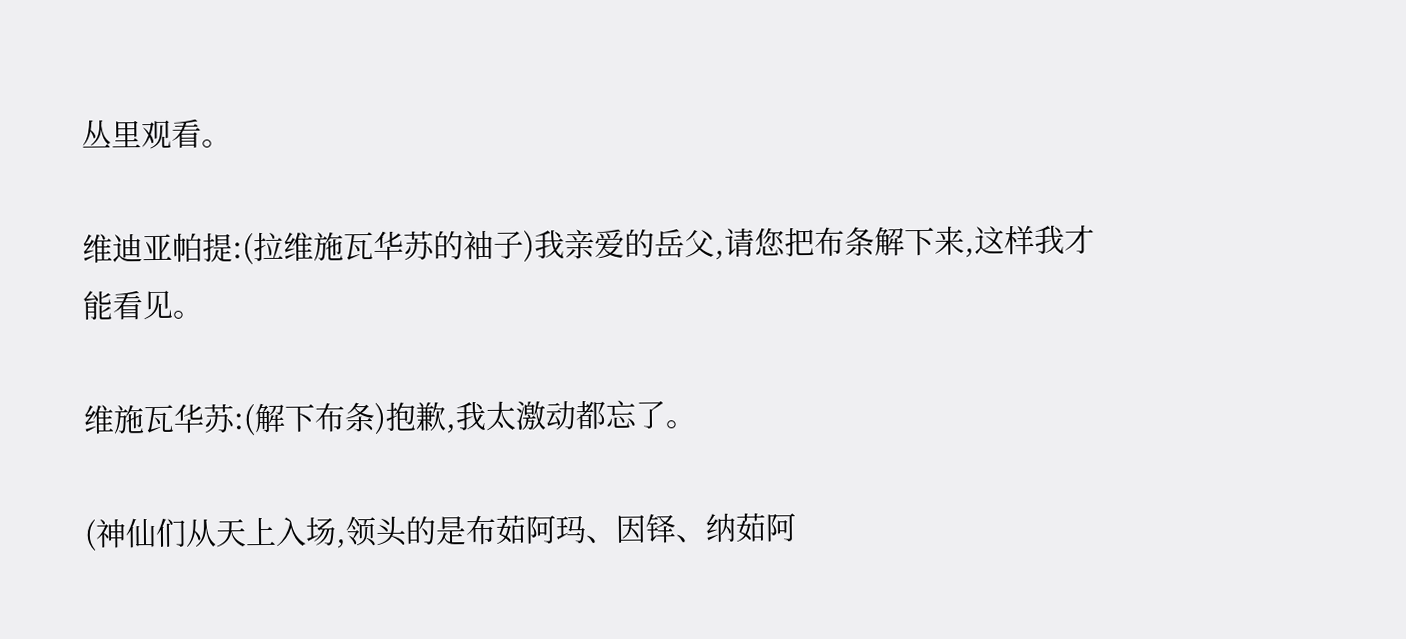丛里观看。

维迪亚帕提:(拉维施瓦华苏的袖子)我亲爱的岳父,请您把布条解下来,这样我才能看见。

维施瓦华苏:(解下布条)抱歉,我太激动都忘了。

(神仙们从天上入场,领头的是布茹阿玛、因铎、纳茹阿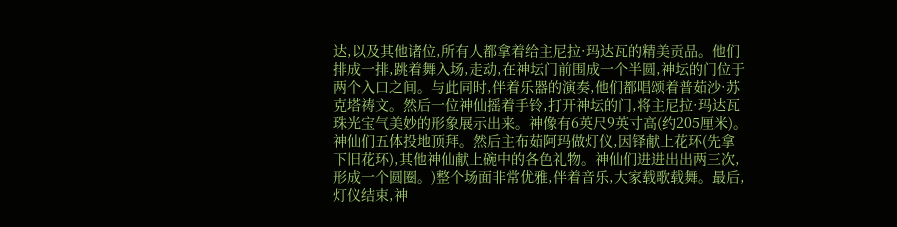达,以及其他诸位,所有人都拿着给主尼拉·玛达瓦的精美贡品。他们排成一排,跳着舞入场,走动,在神坛门前围成一个半圆,神坛的门位于两个入口之间。与此同时,伴着乐器的演奏,他们都唱颂着普茹沙·苏克塔祷文。然后一位神仙摇着手铃,打开神坛的门,将主尼拉·玛达瓦珠光宝气美妙的形象展示出来。神像有6英尺9英寸高(约205厘米)。神仙们五体投地顶拜。然后主布茹阿玛做灯仪,因铎献上花环(先拿下旧花环),其他神仙献上碗中的各色礼物。神仙们进进出出两三次,形成一个圆圈。)整个场面非常优雅,伴着音乐,大家载歌载舞。最后,灯仪结束,神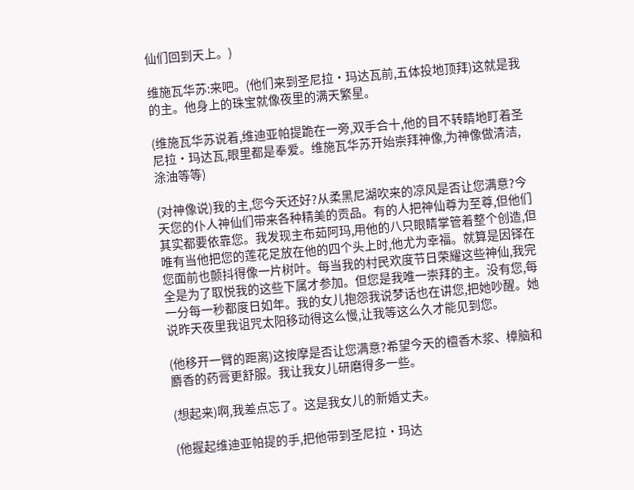仙们回到天上。)

维施瓦华苏:来吧。(他们来到圣尼拉·玛达瓦前,五体投地顶拜)这就是我的主。他身上的珠宝就像夜里的满天繁星。

(维施瓦华苏说着,维迪亚帕提跪在一旁,双手合十,他的目不转睛地盯着圣尼拉·玛达瓦,眼里都是奉爱。维施瓦华苏开始崇拜神像,为神像做清洁,涂油等等)

(对神像说)我的主,您今天还好?从柔黑尼湖吹来的凉风是否让您满意?今天您的仆人神仙们带来各种精美的贡品。有的人把神仙尊为至尊,但他们其实都要依靠您。我发现主布茹阿玛,用他的八只眼睛掌管着整个创造,但唯有当他把您的莲花足放在他的四个头上时,他尤为幸福。就算是因铎在您面前也颤抖得像一片树叶。每当我的村民欢度节日荣耀这些神仙,我完全是为了取悦我的这些下属才参加。但您是我唯一崇拜的主。没有您,每一分每一秒都度日如年。我的女儿抱怨我说梦话也在讲您,把她吵醒。她说昨天夜里我诅咒太阳移动得这么慢,让我等这么久才能见到您。

(他移开一臂的距离)这按摩是否让您满意?希望今天的檀香木浆、樟脑和麝香的药膏更舒服。我让我女儿研磨得多一些。

(想起来)啊,我差点忘了。这是我女儿的新婚丈夫。

(他握起维迪亚帕提的手,把他带到圣尼拉·玛达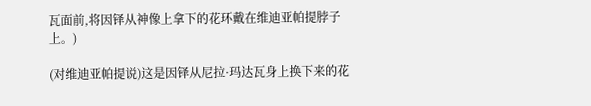瓦面前,将因铎从神像上拿下的花环戴在维迪亚帕提脖子上。)

(对维迪亚帕提说)这是因铎从尼拉·玛达瓦身上换下来的花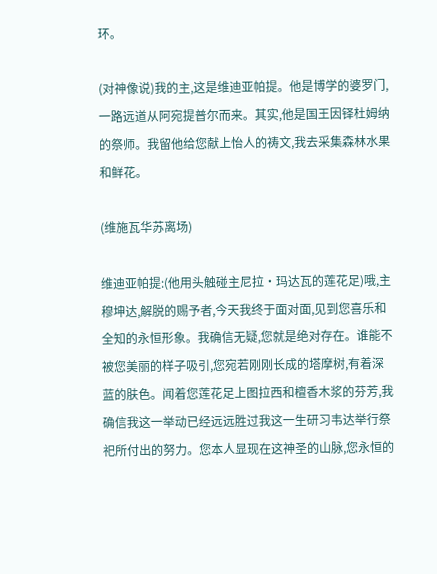环。

(对神像说)我的主,这是维迪亚帕提。他是博学的婆罗门,一路远道从阿宛提普尔而来。其实,他是国王因铎杜姆纳的祭师。我留他给您献上怡人的祷文,我去采集森林水果和鲜花。

(维施瓦华苏离场)

维迪亚帕提:(他用头触碰主尼拉·玛达瓦的莲花足)哦,主穆坤达,解脱的赐予者,今天我终于面对面,见到您喜乐和全知的永恒形象。我确信无疑,您就是绝对存在。谁能不被您美丽的样子吸引,您宛若刚刚长成的塔摩树,有着深蓝的肤色。闻着您莲花足上图拉西和檀香木浆的芬芳,我确信我这一举动已经远远胜过我这一生研习韦达举行祭祀所付出的努力。您本人显现在这神圣的山脉,您永恒的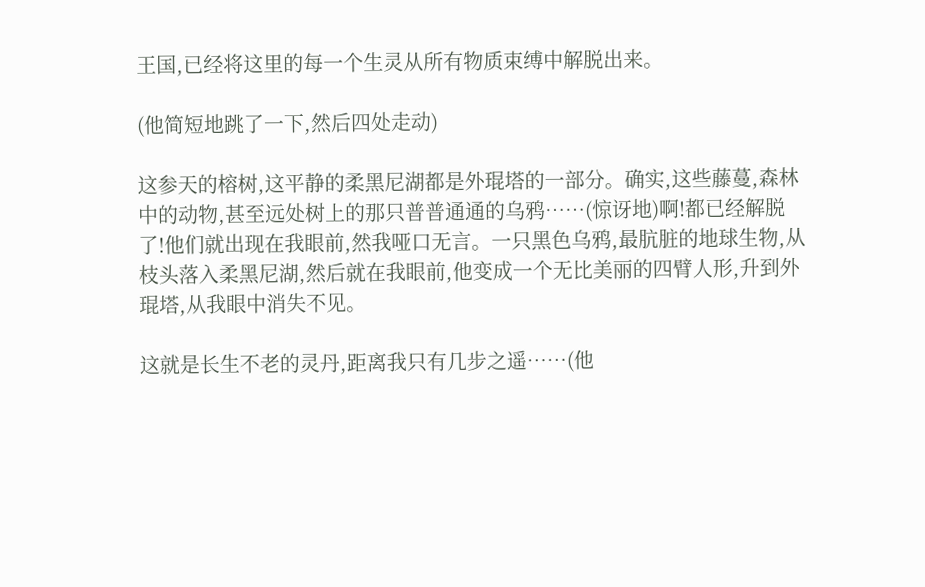王国,已经将这里的每一个生灵从所有物质束缚中解脱出来。

(他简短地跳了一下,然后四处走动)

这参天的榕树,这平静的柔黑尼湖都是外琨塔的一部分。确实,这些藤蔓,森林中的动物,甚至远处树上的那只普普通通的乌鸦……(惊讶地)啊!都已经解脱了!他们就出现在我眼前,然我哑口无言。一只黑色乌鸦,最肮脏的地球生物,从枝头落入柔黑尼湖,然后就在我眼前,他变成一个无比美丽的四臂人形,升到外琨塔,从我眼中消失不见。

这就是长生不老的灵丹,距离我只有几步之遥……(他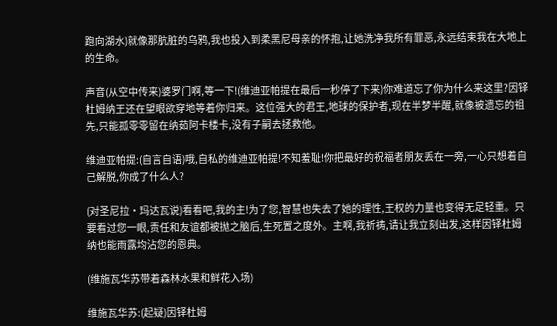跑向湖水)就像那肮脏的乌鸦,我也投入到柔黑尼母亲的怀抱,让她洗净我所有罪恶,永远结束我在大地上的生命。

声音(从空中传来)婆罗门啊,等一下!(维迪亚帕提在最后一秒停了下来)你难道忘了你为什么来这里?因铎杜姆纳王还在望眼欲穿地等着你归来。这位强大的君王,地球的保护者,现在半梦半醒,就像被遗忘的祖先,只能孤零零留在纳茹阿卡楼卡,没有子嗣去拯救他。

维迪亚帕提:(自言自语)哦,自私的维迪亚帕提!不知羞耻!你把最好的祝福者朋友丢在一旁,一心只想着自己解脱,你成了什么人?

(对圣尼拉·玛达瓦说)看看吧,我的主!为了您,智慧也失去了她的理性,王权的力量也变得无足轻重。只要看过您一眼,责任和友谊都被抛之脑后,生死置之度外。主啊,我祈祷,请让我立刻出发,这样因铎杜姆纳也能雨露均沾您的恩典。

(维施瓦华苏带着森林水果和鲜花入场)

维施瓦华苏:(起疑)因铎杜姆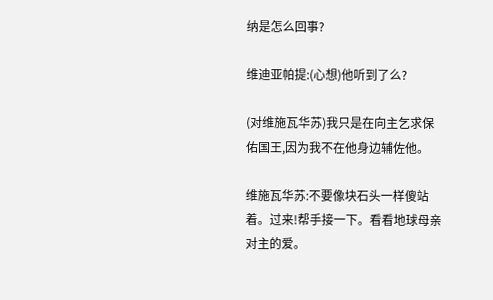纳是怎么回事?

维迪亚帕提:(心想)他听到了么?

(对维施瓦华苏)我只是在向主乞求保佑国王,因为我不在他身边辅佐他。

维施瓦华苏:不要像块石头一样傻站着。过来!帮手接一下。看看地球母亲对主的爱。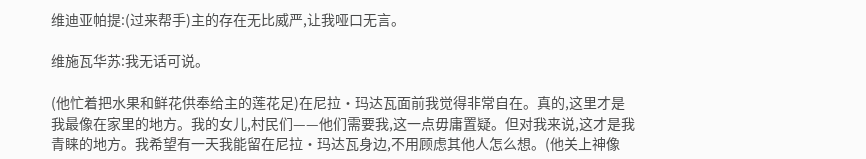维迪亚帕提:(过来帮手)主的存在无比威严,让我哑口无言。

维施瓦华苏:我无话可说。

(他忙着把水果和鲜花供奉给主的莲花足)在尼拉·玛达瓦面前我觉得非常自在。真的,这里才是我最像在家里的地方。我的女儿,村民们——他们需要我,这一点毋庸置疑。但对我来说,这才是我青睐的地方。我希望有一天我能留在尼拉·玛达瓦身边,不用顾虑其他人怎么想。(他关上神像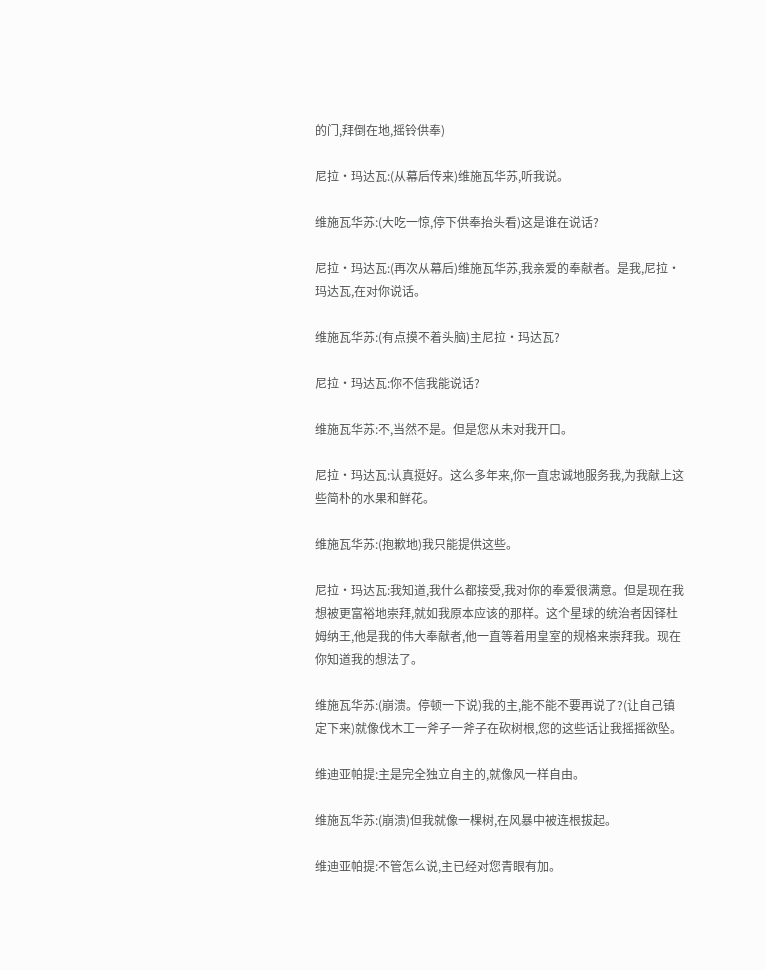的门,拜倒在地,摇铃供奉)

尼拉·玛达瓦:(从幕后传来)维施瓦华苏,听我说。

维施瓦华苏:(大吃一惊,停下供奉抬头看)这是谁在说话?

尼拉·玛达瓦:(再次从幕后)维施瓦华苏,我亲爱的奉献者。是我,尼拉·玛达瓦,在对你说话。

维施瓦华苏:(有点摸不着头脑)主尼拉·玛达瓦?

尼拉·玛达瓦:你不信我能说话?

维施瓦华苏:不,当然不是。但是您从未对我开口。

尼拉·玛达瓦:认真挺好。这么多年来,你一直忠诚地服务我,为我献上这些简朴的水果和鲜花。

维施瓦华苏:(抱歉地)我只能提供这些。

尼拉·玛达瓦:我知道,我什么都接受,我对你的奉爱很满意。但是现在我想被更富裕地崇拜,就如我原本应该的那样。这个星球的统治者因铎杜姆纳王,他是我的伟大奉献者,他一直等着用皇室的规格来崇拜我。现在你知道我的想法了。

维施瓦华苏:(崩溃。停顿一下说)我的主,能不能不要再说了?(让自己镇定下来)就像伐木工一斧子一斧子在砍树根,您的这些话让我摇摇欲坠。

维迪亚帕提:主是完全独立自主的,就像风一样自由。

维施瓦华苏:(崩溃)但我就像一棵树,在风暴中被连根拔起。

维迪亚帕提:不管怎么说,主已经对您青眼有加。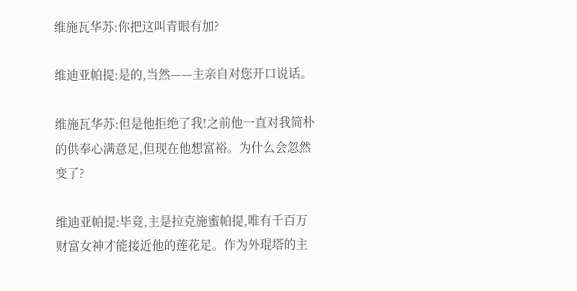维施瓦华苏:你把这叫青眼有加?

维迪亚帕提:是的,当然——主亲自对您开口说话。

维施瓦华苏:但是他拒绝了我!之前他一直对我简朴的供奉心满意足,但现在他想富裕。为什么会忽然变了?

维迪亚帕提:毕竟,主是拉克施蜜帕提,唯有千百万财富女神才能接近他的莲花足。作为外琨塔的主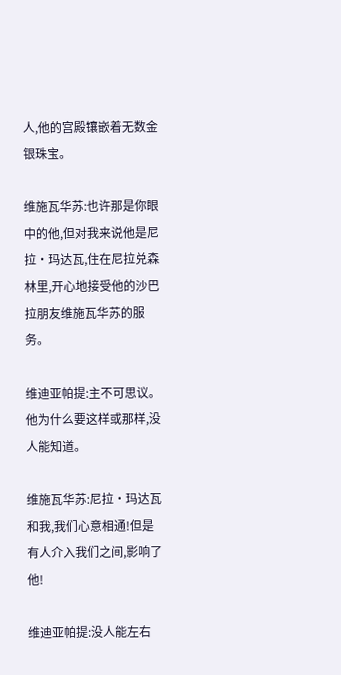人,他的宫殿镶嵌着无数金银珠宝。

维施瓦华苏:也许那是你眼中的他,但对我来说他是尼拉·玛达瓦,住在尼拉兑森林里,开心地接受他的沙巴拉朋友维施瓦华苏的服务。

维迪亚帕提:主不可思议。他为什么要这样或那样,没人能知道。

维施瓦华苏:尼拉·玛达瓦和我,我们心意相通!但是有人介入我们之间,影响了他!

维迪亚帕提:没人能左右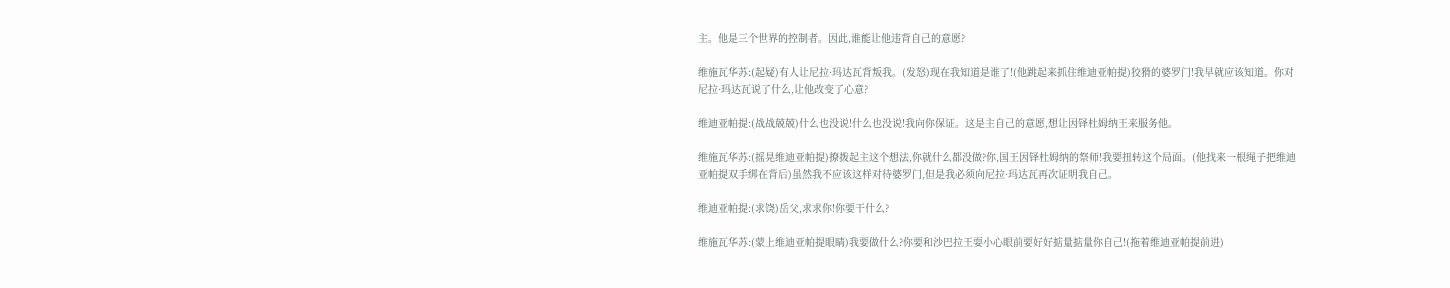主。他是三个世界的控制者。因此,谁能让他违背自己的意愿?

维施瓦华苏:(起疑)有人让尼拉·玛达瓦背叛我。(发怒)现在我知道是谁了!(他跳起来抓住维迪亚帕提)狡猾的婆罗门!我早就应该知道。你对尼拉·玛达瓦说了什么,让他改变了心意?

维迪亚帕提:(战战兢兢)什么也没说!什么也没说!我向你保证。这是主自己的意愿,想让因铎杜姆纳王来服务他。

维施瓦华苏:(摇晃维迪亚帕提)撩拨起主这个想法,你就什么都没做?你,国王因铎杜姆纳的祭师!我要扭转这个局面。(他找来一根绳子把维迪亚帕提双手绑在背后)虽然我不应该这样对待婆罗门,但是我必须向尼拉·玛达瓦再次证明我自己。

维迪亚帕提:(求饶)岳父,求求你!你要干什么?

维施瓦华苏:(蒙上维迪亚帕提眼睛)我要做什么?你要和沙巴拉王耍小心眼前要好好掂量掂量你自己!(拖着维迪亚帕提前进)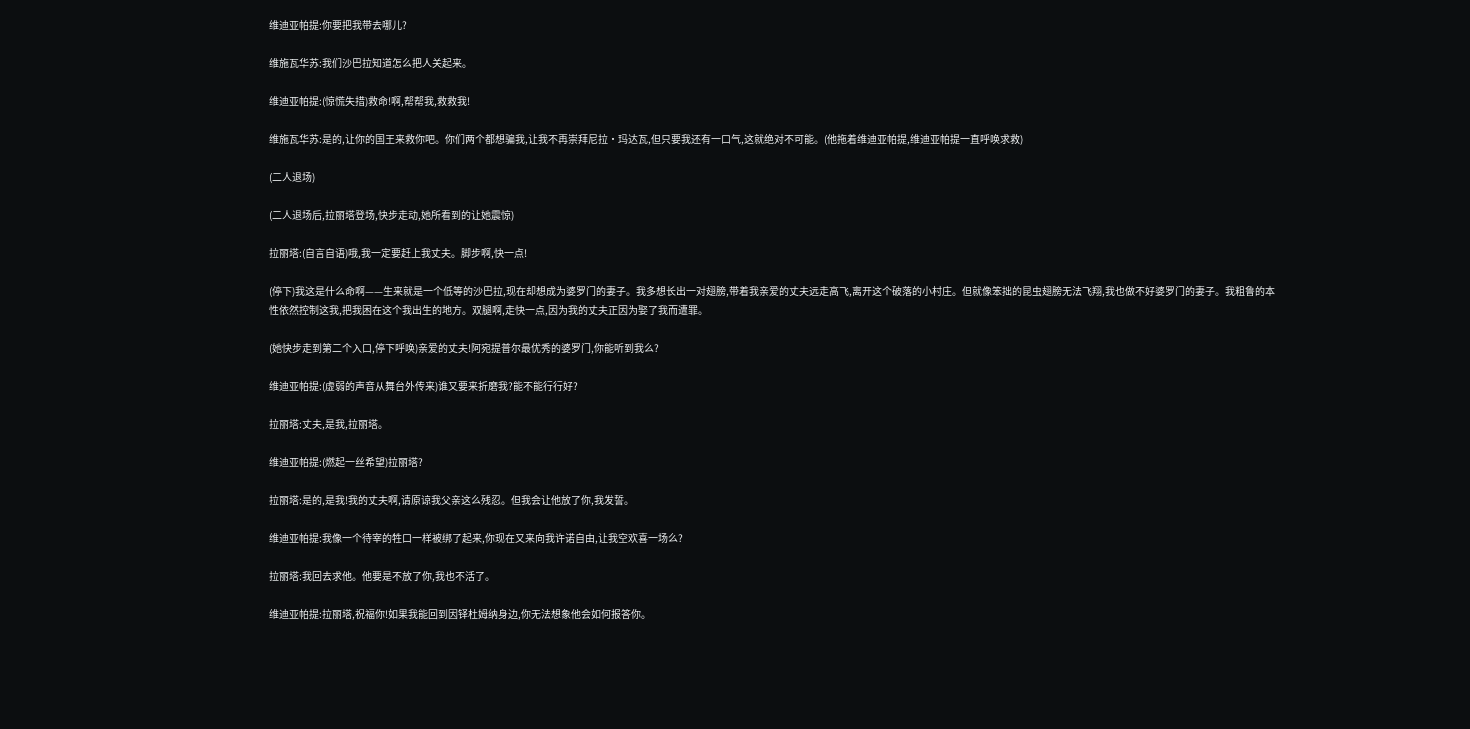维迪亚帕提:你要把我带去哪儿?

维施瓦华苏:我们沙巴拉知道怎么把人关起来。

维迪亚帕提:(惊慌失措)救命!啊,帮帮我,救救我!

维施瓦华苏:是的,让你的国王来救你吧。你们两个都想骗我,让我不再崇拜尼拉·玛达瓦,但只要我还有一口气,这就绝对不可能。(他拖着维迪亚帕提,维迪亚帕提一直呼唤求救)

(二人退场)

(二人退场后,拉丽塔登场,快步走动,她所看到的让她震惊)

拉丽塔:(自言自语)哦,我一定要赶上我丈夫。脚步啊,快一点!

(停下)我这是什么命啊——生来就是一个低等的沙巴拉,现在却想成为婆罗门的妻子。我多想长出一对翅膀,带着我亲爱的丈夫远走高飞,离开这个破落的小村庄。但就像笨拙的昆虫翅膀无法飞翔,我也做不好婆罗门的妻子。我粗鲁的本性依然控制这我,把我困在这个我出生的地方。双腿啊,走快一点,因为我的丈夫正因为娶了我而遭罪。

(她快步走到第二个入口,停下呼唤)亲爱的丈夫!阿宛提普尔最优秀的婆罗门,你能听到我么?

维迪亚帕提:(虚弱的声音从舞台外传来)谁又要来折磨我?能不能行行好?

拉丽塔:丈夫,是我,拉丽塔。

维迪亚帕提:(燃起一丝希望)拉丽塔?

拉丽塔:是的,是我!我的丈夫啊,请原谅我父亲这么残忍。但我会让他放了你,我发誓。

维迪亚帕提:我像一个待宰的牲口一样被绑了起来,你现在又来向我许诺自由,让我空欢喜一场么?

拉丽塔:我回去求他。他要是不放了你,我也不活了。

维迪亚帕提:拉丽塔,祝福你!如果我能回到因铎杜姆纳身边,你无法想象他会如何报答你。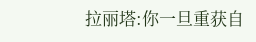拉丽塔:你一旦重获自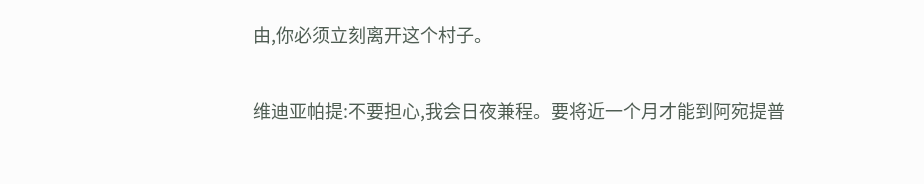由,你必须立刻离开这个村子。

维迪亚帕提:不要担心,我会日夜兼程。要将近一个月才能到阿宛提普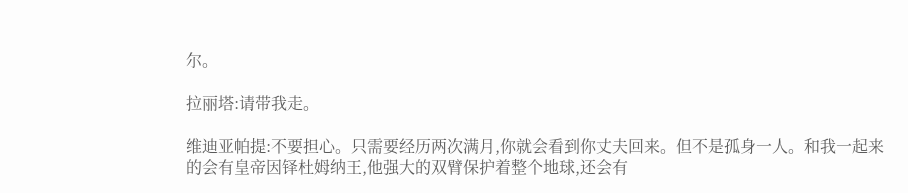尔。

拉丽塔:请带我走。

维迪亚帕提:不要担心。只需要经历两次满月,你就会看到你丈夫回来。但不是孤身一人。和我一起来的会有皇帝因铎杜姆纳王,他强大的双臂保护着整个地球,还会有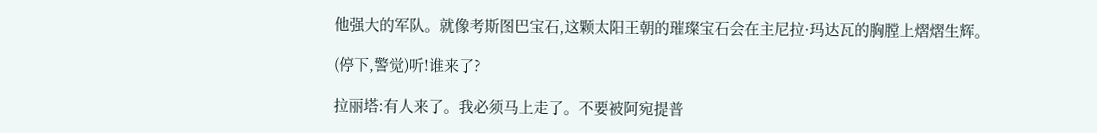他强大的军队。就像考斯图巴宝石,这颗太阳王朝的璀璨宝石会在主尼拉·玛达瓦的胸膛上熠熠生辉。

(停下,警觉)听!谁来了?

拉丽塔:有人来了。我必须马上走了。不要被阿宛提普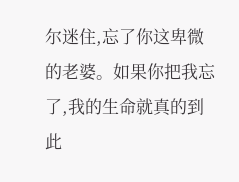尔迷住,忘了你这卑微的老婆。如果你把我忘了,我的生命就真的到此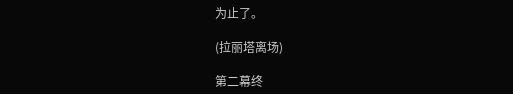为止了。

(拉丽塔离场)

第二幕终